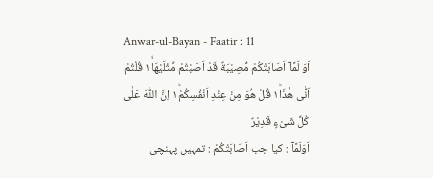Anwar-ul-Bayan - Faatir : 11
اَوَ لَمَّاۤ اَصَابَتْكُمْ مُّصِیْبَةٌ قَدْ اَصَبْتُمْ مِّثْلَیْهَا١ۙ قُلْتُمْ اَنّٰى هٰذَا١ؕ قُلْ هُوَ مِنْ عِنْدِ اَنْفُسِكُمْ١ؕ اِنَّ اللّٰهَ عَلٰى كُلِّ شَیْءٍ قَدِیْرٌ
اَوَلَمَّآ : کیا جب اَصَابَتْكُمْ : تمہیں پہنچی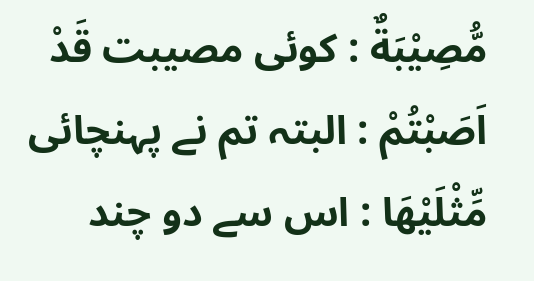مُّصِيْبَةٌ : کوئی مصیبت قَدْ اَصَبْتُمْ : البتہ تم نے پہنچائی مِّثْلَيْھَا : اس سے دو چند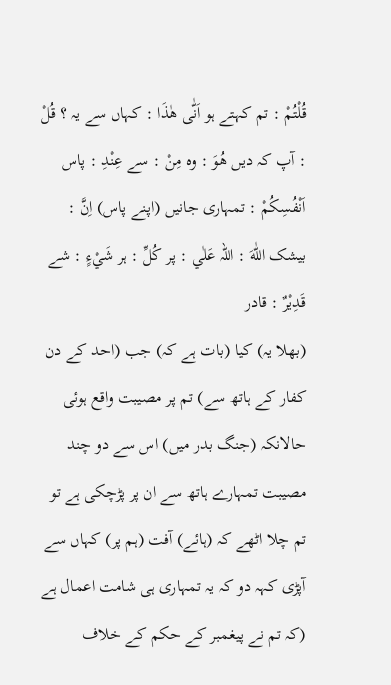قُلْتُمْ : تم کہتے ہو اَنّٰى هٰذَا : کہاں سے یہ ؟ قُلْ : آپ کہ دیں ھُوَ : وہ مِنْ : سے عِنْدِ : پاس اَنْفُسِكُمْ : تمہاری جانیں (اپنے پاس) اِنَّ : بیشک اللّٰهَ : اللہ عَلٰي : پر كُلِّ : ہر شَيْءٍ : شے قَدِيْرٌ : قادر
(بھلا یہ) کیا (بات ہے کہ) جب (احد کے دن کفار کے ہاتھ سے) تم پر مصیبت واقع ہوئی حالانکہ (جنگ بدر میں) اس سے دو چند مصیبت تمہارے ہاتھ سے ان پر پڑچکی ہے تو تم چلا اٹھے کہ (ہائے) آفت (ہم پر) کہاں سے آپڑی کہہ دو کہ یہ تمہاری ہی شامت اعمال ہے (کہ تم نے پیغمبر کے حکم کے خلاف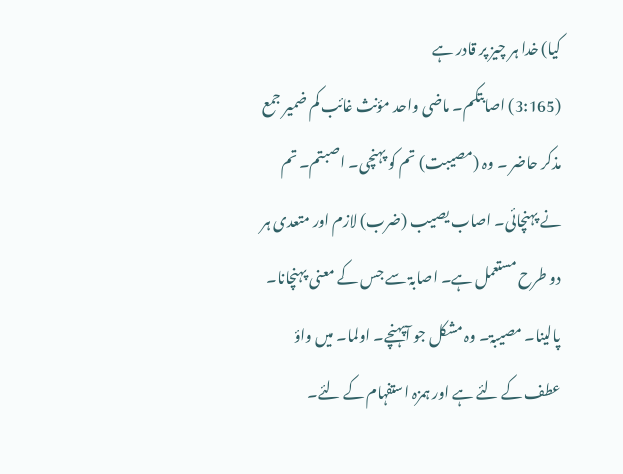کیا) خدا ہر چیز پر قادر ہے
(3:165) اصابتکم۔ ماضی واحد مؤنث غائب کم ضمیر جمع مذکر حاضر ۔ وہ (مصیبت) تم کو پہنچی۔ اصبتم۔ تم نے پہنچائی۔ اصاب یصیب (ضرب) لازم اور متعدی ہر دو طرح مستعمل ہے۔ اصابۃ سے جس کے معنی پہنچانا۔ پالینا۔ مصیبۃ۔ وہ مشکل جو آپہنچے۔ اولما۔ میں واؤ عطف کے لئے ہے اور ہمزہ استفہام کے لئے۔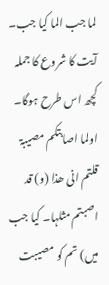لما جب الما کیا جب۔ آیت کا شروع کا جملہ کچھ اس طرح ہوگا۔ اولما اصابتکم مصیبۃ قلتم انی ھذا (و) قد اصبتم مثلہا۔ کیا جب میں) تم کو مصیبت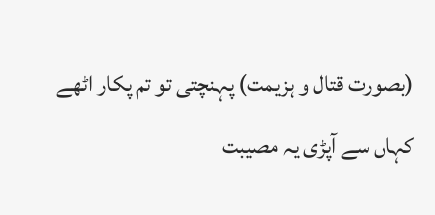(بصورت قتال و ہزیمت) پہنچتی تو تم پکار اٹھے کہاں سے آپڑی یہ مصیبت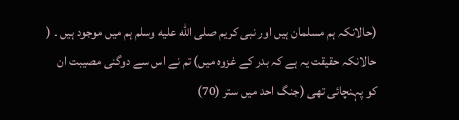(حالانکہ ہم مسلمان ہیں اور نبی کریم صلى الله عليه وسلم ہم میں موجود ہیں ۔ ( حالانکہ حقیقت یہ ہے کہ بدر کے غزوہ میں) تم نے اس سے دوگنی مصیبت ان کو پہنچائی تھی (جنگ احد میں ستر (70)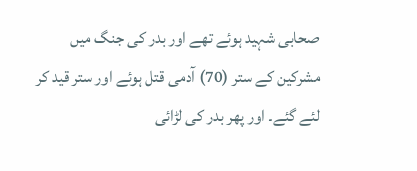صحابی شہید ہوئے تھے اور بدر کی جنگ میں مشرکین کے ستر (70) آدمی قتل ہوئے اور ستر قید کر لئے گئے۔ اور پھر بدر کی لڑائی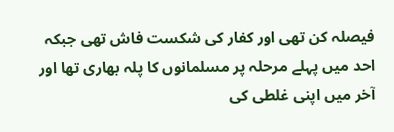فیصلہ کن تھی اور کفار کی شکست فاش تھی جبکہ احد میں پہلے مرحلہ پر مسلمانوں کا پلہ بھاری تھا اور آخر میں اپنی غلطی کی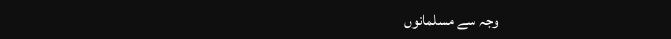وجہ سے مسلمانوں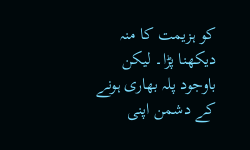کو ہزیمت کا منہ دیکھنا پڑا۔ لیکن باوجود پلہ بھاری ہونے کے دشمن اپنی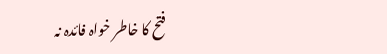فتح کا خاطر خواہ فائدہ نہ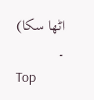اٹھا سکا) ۔
Top